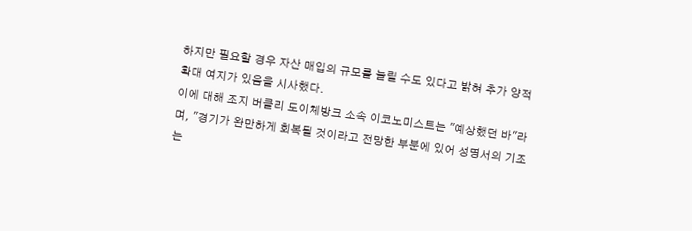하지만 필요할 경우 자산 매입의 규모를 늘릴 수도 있다고 밝혀 추가 양적 확대 여지가 있음을 시사했다.
이에 대해 조지 버클리 도이체방크 소속 이코노미스트는 "예상했던 바"라며, "경기가 완만하게 회복될 것이라고 전망한 부분에 있어 성명서의 기조는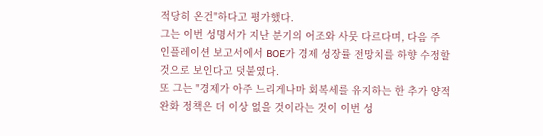적당히 온건"하다고 평가했다.
그는 이번 성명서가 지난 분기의 어조와 사뭇 다르다며, 다음 주 인플레이션 보고서에서 BOE가 경제 성장률 전망치를 하향 수정할 것으로 보인다고 덧붙였다.
또 그는 "경제가 아주 느리게나마 회복세를 유지하는 한 추가 양적 완화 정책은 더 이상 없을 것이라는 것이 이번 성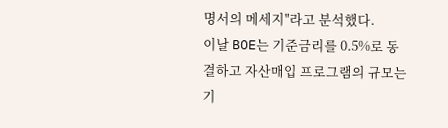명서의 메세지"라고 분석했다.
이날 BOE는 기준금리를 0.5%로 동결하고 자산매입 프로그램의 규모는 기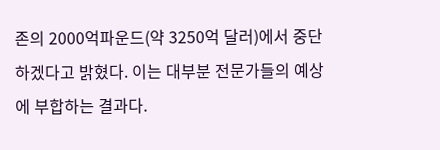존의 2000억파운드(약 3250억 달러)에서 중단하겠다고 밝혔다. 이는 대부분 전문가들의 예상에 부합하는 결과다.